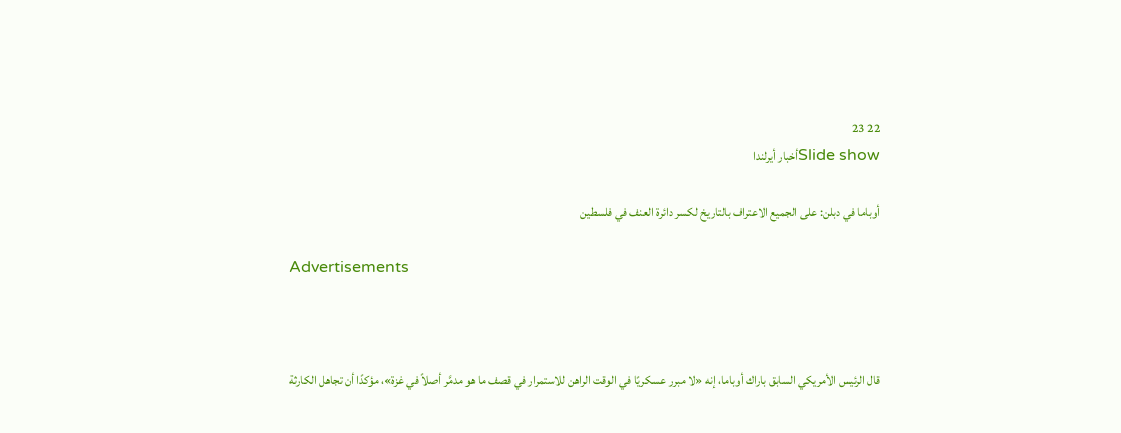22 23
Slide showأخبار أيرلندا

أوباما في دبلن: على الجميع الاعتراف بالتاريخ لكسر دائرة العنف في فلسطين

Advertisements



قال الرئيس الأمريكي السابق باراك أوباما، إنه «لا مبرر عسكريًا في الوقت الراهن للاستمرار في قصف ما هو مدمَّر أصلاً في غزة»، مؤكدًا أن تجاهل الكارثة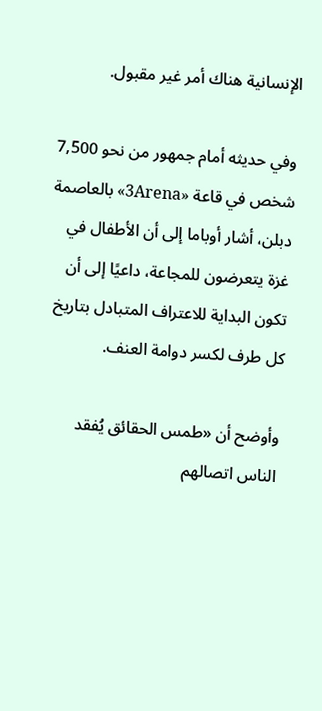الإنسانية هناك أمر غير مقبول.

وفي حديثه أمام جمهور من نحو 7,500 شخص في قاعة «3Arena» بالعاصمة دبلن، أشار أوباما إلى أن الأطفال في غزة يتعرضون للمجاعة، داعيًا إلى أن تكون البداية للاعتراف المتبادل بتاريخ كل طرف لكسر دوامة العنف.

وأوضح أن «طمس الحقائق يُفقد الناس اتصالهم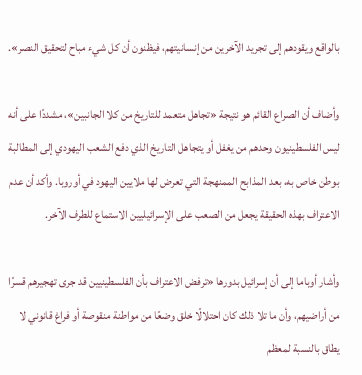بالواقع ويقودهم إلى تجريد الآخرين من إنسانيتهم، فيظنون أن كل شيء مباح لتحقيق النصر».

وأضاف أن الصراع القائم هو نتيجة «تجاهل متعمد للتاريخ من كلا الجانبين»، مشددًا على أنه ليس الفلسطينيون وحدهم من يغفل أو يتجاهل التاريخ الذي دفع الشعب اليهودي إلى المطالبة بوطن خاص به، بعد المذابح الممنهجة التي تعرض لها ملايين اليهود في أوروبا. وأكد أن عدم الاعتراف بهذه الحقيقة يجعل من الصعب على الإسرائيليين الاستماع للطرف الآخر.

وأشار أوباما إلى أن إسرائيل بدورها «ترفض الاعتراف بأن الفلسطينيين قد جرى تهجيرهم قسرًا من أراضيهم، وأن ما تلا ذلك كان احتلالًا خلق وضعًا من مواطنة منقوصة أو فراغ قانوني لا يطاق بالنسبة لمعظم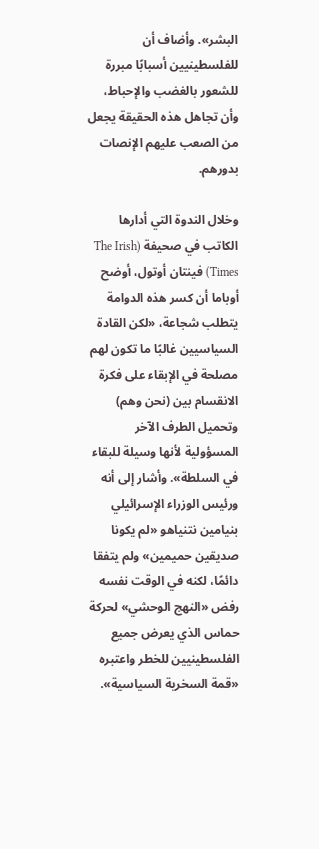البشر». وأضاف أن للفلسطينيين أسبابًا مبررة للشعور بالغضب والإحباط، وأن تجاهل هذه الحقيقة يجعل من الصعب عليهم الإنصات بدورهم.

وخلال الندوة التي أدارها الكاتب في صحيفة (The Irish Times) فينتان أوتول، أوضح أوباما أن كسر هذه الدوامة يتطلب شجاعة، «لكن القادة السياسيين غالبًا ما تكون لهم مصلحة في الإبقاء على فكرة الانقسام بين (نحن وهم) وتحميل الطرف الآخر المسؤولية لأنها وسيلة للبقاء في السلطة». وأشار إلى أنه ورئيس الوزراء الإسرائيلي بنيامين نتنياهو «لم يكونا صديقين حميمين» ولم يتفقا دائمًا، لكنه في الوقت نفسه رفض «النهج الوحشي» لحركة حماس الذي يعرض جميع الفلسطينيين للخطر واعتبره «قمة السخرية السياسية».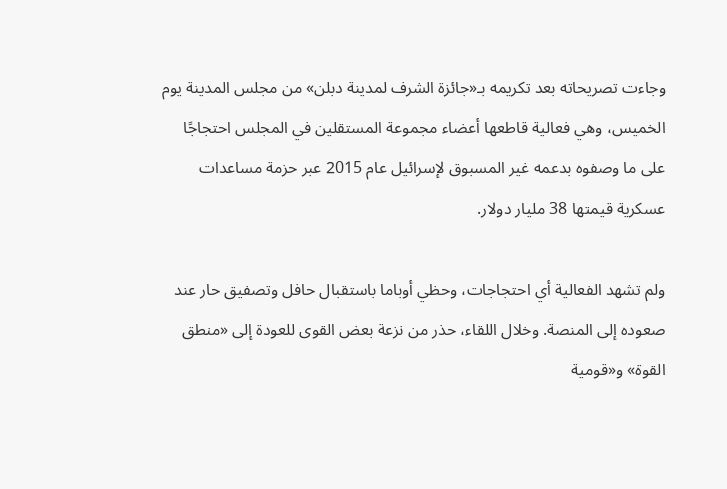وجاءت تصريحاته بعد تكريمه بـ«جائزة الشرف لمدينة دبلن» من مجلس المدينة يوم الخميس، وهي فعالية قاطعها أعضاء مجموعة المستقلين في المجلس احتجاجًا على ما وصفوه بدعمه غير المسبوق لإسرائيل عام 2015 عبر حزمة مساعدات عسكرية قيمتها 38 مليار دولار.

ولم تشهد الفعالية أي احتجاجات، وحظي أوباما باستقبال حافل وتصفيق حار عند صعوده إلى المنصة. وخلال اللقاء، حذر من نزعة بعض القوى للعودة إلى «منطق القوة» و«قومية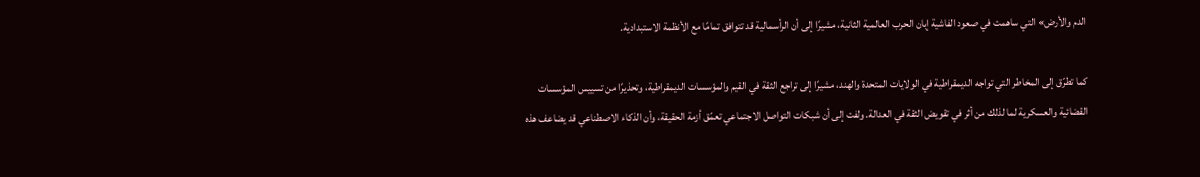الدم والأرض» التي ساهمت في صعود الفاشية إبان الحرب العالمية الثانية، مشيرًا إلى أن الرأسمالية قد تتوافق تمامًا مع الأنظمة الاستبدادية.

كما تطرّق إلى المخاطر التي تواجه الديمقراطية في الولايات المتحدة والهند، مشيرًا إلى تراجع الثقة في القيم والمؤسسات الديمقراطية، وتحذيرًا من تسييس المؤسسات القضائية والعسكرية لما لذلك من أثر في تقويض الثقة في العدالة. ولفت إلى أن شبكات التواصل الاجتماعي تعمّق أزمة الحقيقة، وأن الذكاء الاصطناعي قد يضاعف هذه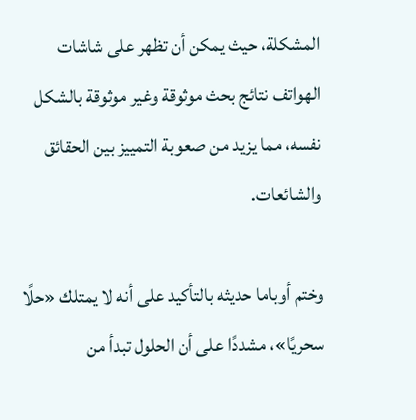المشكلة، حيث يمكن أن تظهر على شاشات الهواتف نتائج بحث موثوقة وغير موثوقة بالشكل نفسه، مما يزيد من صعوبة التمييز بين الحقائق والشائعات.

وختم أوباما حديثه بالتأكيد على أنه لا يمتلك «حلًا سحريًا»، مشددًا على أن الحلول تبدأ من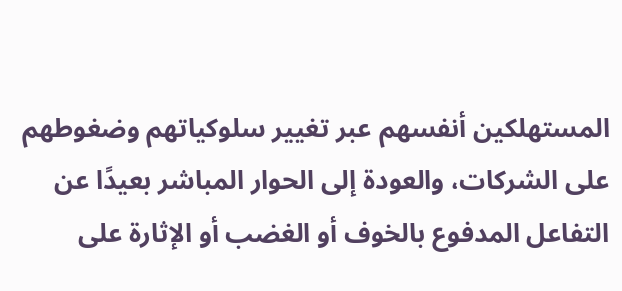المستهلكين أنفسهم عبر تغيير سلوكياتهم وضغوطهم على الشركات، والعودة إلى الحوار المباشر بعيدًا عن التفاعل المدفوع بالخوف أو الغضب أو الإثارة على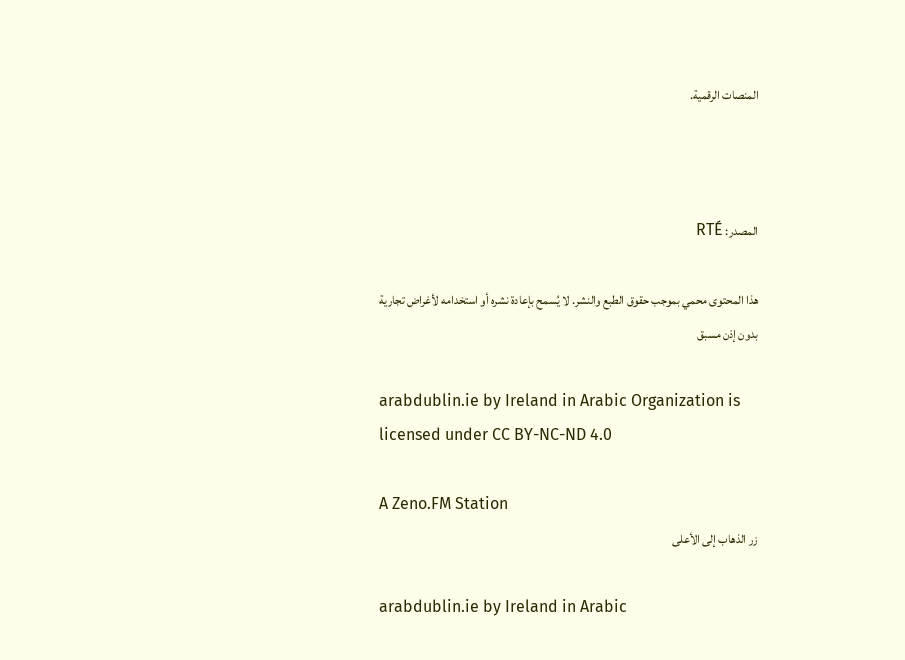المنصات الرقمية.



المصدر: RTÉ

هذا المحتوى محمي بموجب حقوق الطبع والنشر. لا يُسمح بإعادة نشره أو استخدامه لأغراض تجارية بدون إذن مسبق

arabdublin.ie by Ireland in Arabic Organization is licensed under CC BY-NC-ND 4.0

A Zeno.FM Station
زر الذهاب إلى الأعلى

arabdublin.ie by Ireland in Arabic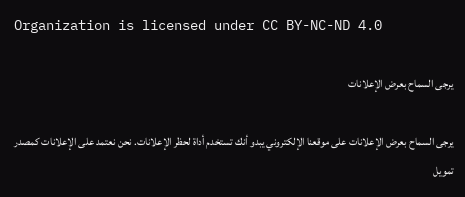Organization is licensed under CC BY-NC-ND 4.0

يرجى السماح بعرض الإعلانات

يرجى السماح بعرض الإعلانات على موقعنا الإلكتروني يبدو أنك تستخدم أداة لحظر الإعلانات. نحن نعتمد على الإعلانات كمصدر تمويل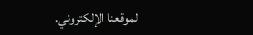لموقعنا الإلكتروني.